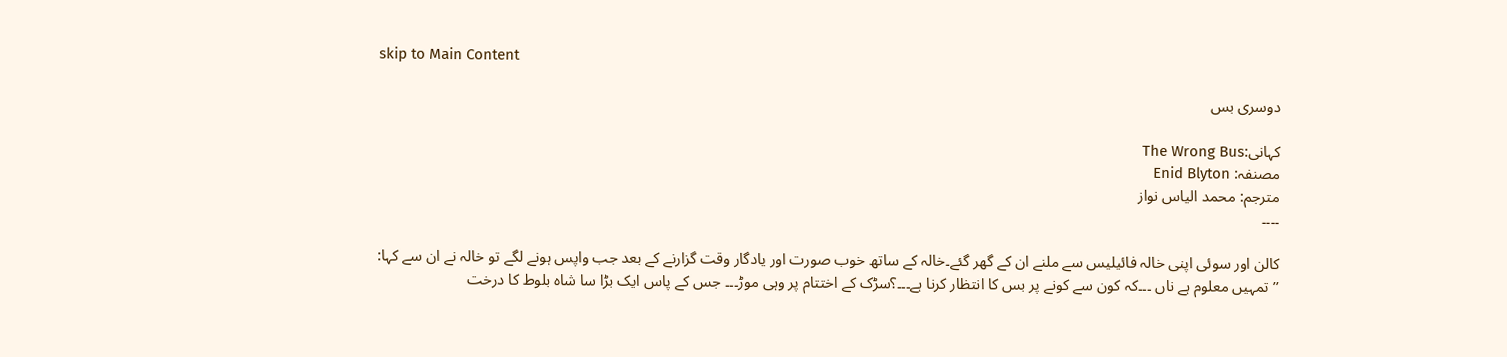skip to Main Content

دوسری بس

کہانی:The Wrong Bus
مصنفہ: Enid Blyton
مترجم: محمد الیاس نواز
۔۔۔۔

کالن اور سوئی اپنی خالہ فائیلیس سے ملنے ان کے گھر گئے۔خالہ کے ساتھ خوب صورت اور یادگار وقت گزارنے کے بعد جب واپس ہونے لگے تو خالہ نے ان سے کہا:
’’تمہیں معلوم ہے ناں ۔۔۔کہ کون سے کونے پر بس کا انتظار کرنا ہے۔۔۔؟سڑک کے اختتام پر وہی موڑ۔۔۔ جس کے پاس ایک بڑا سا شاہ بلوط کا درخت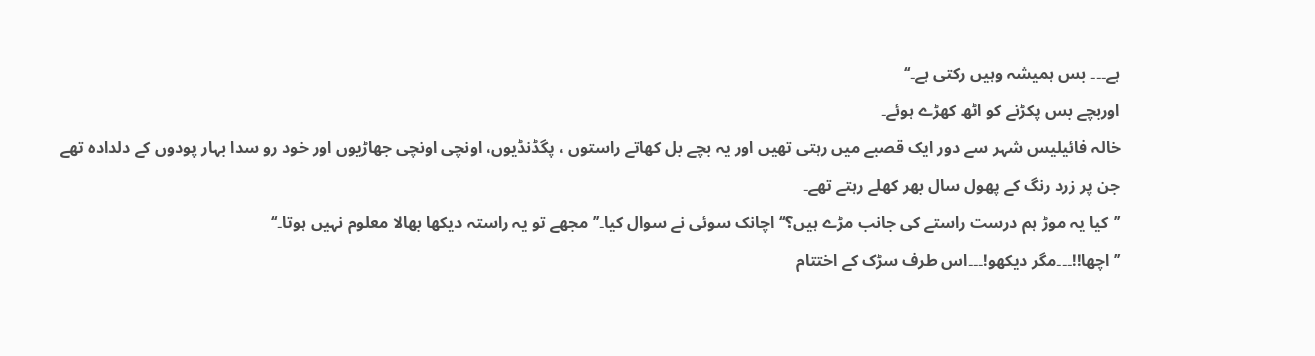ہے۔۔۔ بس ہمیشہ وہیں رکتی ہے۔‘‘
اوربچے بس پکڑنے کو اٹھ کھڑے ہوئے۔
خالہ فائیلیس شہر سے دور ایک قصبے میں رہتی تھیں اور یہ بچے بل کھاتے راستوں ، پگڈنڈیوں، اونچی اونچی جھاڑیوں اور خود رو سدا بہار پودوں کے دلدادہ تھے جن پر زرد رنگ کے پھول سال بھر کھلے رہتے تھے۔
’’کیا یہ موڑ ہم درست راستے کی جانب مڑے ہیں؟‘‘ اچانک سوئی نے سوال کیا۔’’مجھے تو یہ راستہ دیکھا بھالا معلوم نہیں ہوتا۔‘‘
’’اچھا!!۔۔۔مگر دیکھو!۔۔۔اس طرف سڑک کے اختتام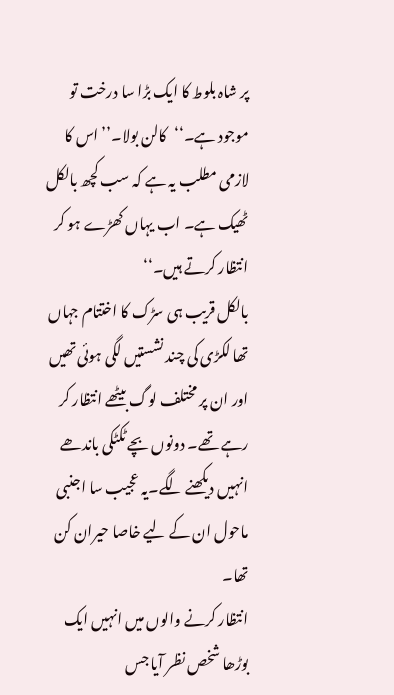پر شاہ بلوط کا ایک بڑا سا درخت تو موجود ہے۔‘‘کالن بولا۔’’ اس کا لازمی مطلب یہ ہے کہ سب کچھ بالکل ٹھیک ہے۔ اب یہاں کھڑے ہو کر انتظار کرتے ہیں۔‘‘
بالکل قریب ہی سڑک کا اختتام جہاں تھا لکڑی کی چند نشستیں لگی ہوئی تھیں اور ان پر مختلف لوگ بیٹھے انتظار کر رہے تھے۔ دونوں بچے ٹکٹکی باندھے انہیں دیکھنے لگے۔یہ عجیب سا اجنبی ماحول ان کے لیے خاصا حیران کن تھا۔
انتظار کرنے والوں میں انہیں ایک بوڑھا شخص نظر آیا جس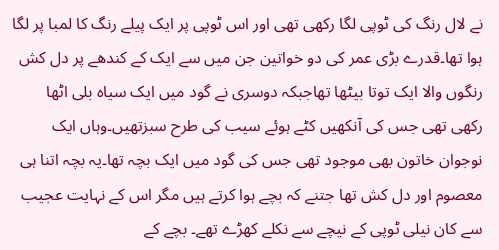نے لال رنگ کی ٹوپی لگا رکھی تھی اور اس ٹوپی پر ایک پیلے رنگ کا لمبا پر لگا ہوا تھا۔قدرے بڑی عمر کی دو خواتین جن میں سے ایک کے کندھے پر دل کش رنگوں والا ایک توتا بیٹھا تھاجبکہ دوسری نے گود میں ایک سیاہ بلی اٹھا رکھی تھی جس کی آنکھیں کٹے ہوئے سیب کی طرح سبزتھیں۔وہاں ایک نوجوان خاتون بھی موجود تھی جس کی گود میں ایک بچہ تھا۔یہ بچہ اتنا ہی معصوم اور دل کش تھا جتنے کہ بچے ہوا کرتے ہیں مگر اس کے نہایت عجیب سے کان نیلی ٹوپی کے نیچے سے نکلے کھڑے تھے۔ بچے کے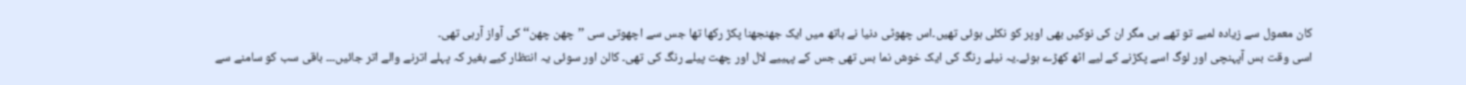کان معمول سے زیادہ لمبے تو تھے ہی مگر ان کی نوکیں بھی اوپر کو نکلی ہوئی تھیں۔اس چھوٹی دنیا نے ہاتھ میں ایک جھنجھنا پکڑ رکھا تھا جس سے اچھوتی سی ’’چھن چھن‘‘ کی آواز آرہی تھی۔
اسی وقت بس آپہنچی اور لوگ اسے پکڑنے کے لیے اٹھ کھڑے ہوئے۔یہ نیلے رنگ کی ایک خوش نما بس تھی جس کے پہییے لال اور چھت پیلے رنگ کی تھی۔ کالن اور سوئی یہ انتظار کیے بغیر کہ پہلے اترنے والے اتر جائیں۔۔۔ باقی سب کو سامنے سے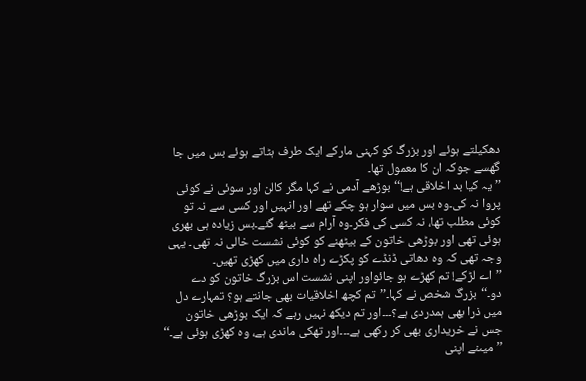دھکیلتے ہوئے اور بزرگ کو کہنی مارکے ایک طرف ہٹاتے ہوئے بس میں جا گھسے جوکہ ان کا معمول تھا۔
’’یہ کیا بد اخلاقی ہے!‘‘ بوڑھے آدمی نے کہا مگر کالن اور سوئی نے کوئی پروا نہ کی۔وہ بس میں سوار ہو چکے تھے اور انہیں اور کسی سے نہ تو کوئی مطلب تھا، نہ کسی کی فکر۔وہ آرام سے بیٹھ گئے۔بس زیادہ ہی بھری ہوئی تھی اور بوڑھی خاتون کے بیٹھنے کو کوئی نشست خالی نہ تھی۔ یہی وجہ تھی کہ وہ دھاتی ڈنڈے کو پکڑے راہ داری میں کھڑی تھیں۔
’’اے لڑکے! تم کھڑے ہو جائواور اپنی نشست اس بزرگ خاتون کو دے دو۔‘‘بزرگ شخص نے کہا۔’’تم کچھ اخلاقیات بھی جانتے ہو؟ تمہارے دل میں ذرا بھی ہمدردی ہے؟۔۔۔اور تم دیکھ نہیں رہے کہ ایک بوڑھی خاتون جس نے خریداری بھی کر رکھی ہے۔۔۔اور تھکی ماندی ہے، وہ کھڑی ہوئی ہے۔‘‘
’’ میںنے اپنی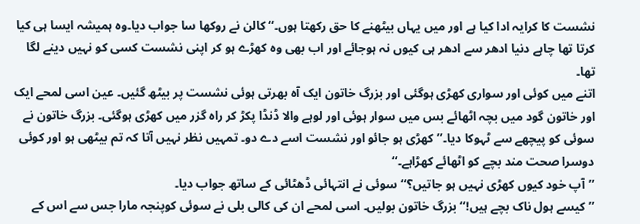نشست کا کرایہ ادا کیا ہے اور میں یہاں بیٹھنے کا حق رکھتا ہوں۔‘‘ کالن نے روکھا سا جواب دیا۔وہ ہمیشہ ایسا ہی کیا کرتا تھا چاہے دنیا ادھر سے ادھر ہی کیوں نہ ہوجائے اور اب بھی وہ کھڑے ہو کر اپنی نشست کسی کو نہیں دینے لگا تھا۔
اتنے میں کوئی اور سواری کھڑی ہوگئی اور بزرگ خاتون ایک آہ بھرتی ہوئی نشست پر بیٹھ گئیں۔ عین اسی لمحے ایک اور خاتون گود میں بچہ اٹھائے بس میں سوار ہوئی اور لوہے والا ڈنڈا پکڑ کر راہ گزر میں کھڑی ہوگئی۔ بزرگ خاتون نے سوئی کو پیچھے سے ٹہوکا دیا۔’’کھڑی ہو جائو اور نشست اسے دے دو۔ تمہیں نظر نہیں آتا کہ تم بیٹھی ہو اور کوئی دوسرا صحت مند بچے کو اٹھائے کھڑاہے۔‘‘
’’آپ خود کیوں کھڑی نہیں ہو جاتیں؟‘‘ سوئی نے انتہائی ڈھٹائی کے ساتھ جواب دیا۔
’’ کیسے ہول ناک بچے ہیں!‘‘ بزرگ خاتون بولیں۔ اسی لمحے ان کی کالی بلی نے سوئی کوپنجہ مارا جس سے اس کے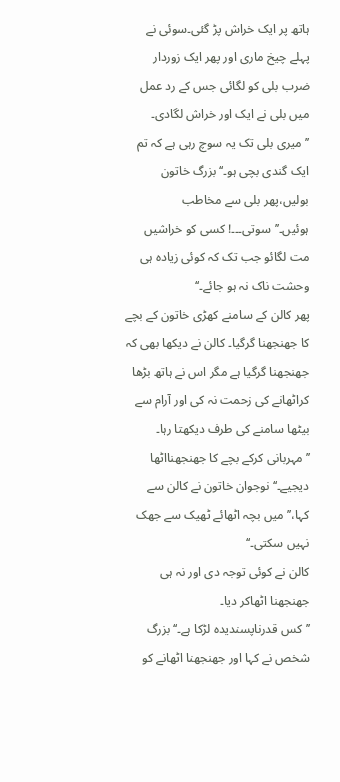ہاتھ پر ایک خراش پڑ گئی۔سوئی نے پہلے چیخ ماری اور پھر ایک زوردار ضرب بلی کو لگائی جس کے رد عمل میں بلی نے ایک اور خراش لگادی۔
’’میری بلی تک یہ سوچ رہی ہے کہ تم ایک گندی بچی ہو۔‘‘بزرگ خاتون بولیں،پھر بلی سے مخاطب ہوئیں۔’’سوتی۔۔۔! کسی کو خراشیں مت لگائو جب تک کہ کوئی زیادہ ہی وحشت ناک نہ ہو جائے۔‘‘
پھر کالن کے سامنے کھڑی خاتون کے بچے کا جھنجھنا گرگیا۔ کالن نے دیکھا بھی کہ جھنجھنا گرگیا ہے مگر اس نے ہاتھ بڑھا کراٹھانے کی زحمت نہ کی اور آرام سے بیٹھا سامنے کی طرف دیکھتا رہا۔
’’مہربانی کرکے بچے کا جھنجھنااٹھا دیجیے۔‘‘نوجوان خاتون نے کالن سے کہا،’’ میں بچہ اٹھائے ٹھیک سے جھک نہیں سکتی۔‘‘
کالن نے کوئی توجہ دی اور نہ ہی جھنجھنا اٹھاکر دیا۔
’’کس قدرناپسندیدہ لڑکا ہے۔‘‘ بزرگ شخص نے کہا اور جھنجھنا اٹھانے کو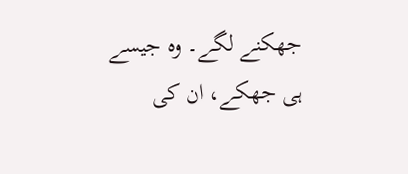جھکنے لگے۔ وہ جیسے ہی جھکے، ان کی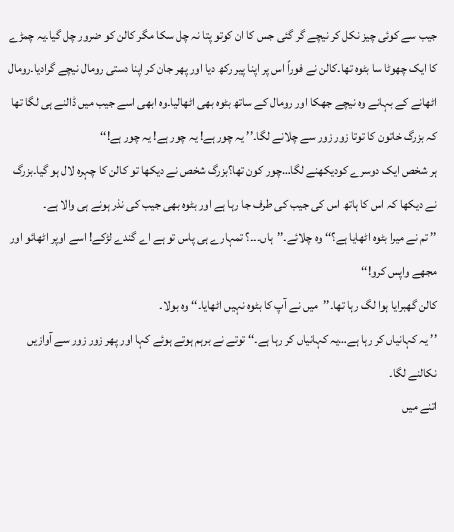جیب سے کوئی چیز نکل کر نیچے گر گئی جس کا ان کوتو پتا نہ چل سکا مگر کالن کو ضرور چل گیا۔یہ چمڑے کا ایک چھوٹا سا بٹوہ تھا۔کالن نے فوراً اس پر اپنا پیر رکھ دیا اور پھر جان کر اپنا دستی رومال نیچے گرادیا۔رومال اٹھانے کے بہانے وہ نیچے جھکا اور رومال کے ساتھ بٹوہ بھی اٹھالیا۔وہ ابھی اسے جیب میں ڈالنے ہی لگا تھا کہ بزرگ خاتون کا توتا زور زور سے چلانے لگا۔’’ یہ چور ہے! یہ چور ہے! یہ چور ہے!‘‘
ہر شخص ایک دوسرے کودیکھنے لگا…چور کون تھا؟بزرگ شخص نے دیکھا تو کالن کا چہرہ لال ہو گیا۔بزرگ نے دیکھا کہ اس کا ہاتھ اس کی جیب کی طرف جا رہا ہے اور بٹوہ بھی جیب کی نذر ہونے ہی والا ہے۔
’’ تم نے میرا بٹوہ اٹھایا ہے؟‘‘ وہ چلائے۔’’ہاں۔۔۔؟ تمہارے ہی پاس تو ہے اے گندے لڑکے! اسے اوپر اٹھائو اور مجھے واپس کرو!‘‘
کالن گھبرایا ہوا لگ رہا تھا۔’’میں نے آپ کا بٹوہ نہیں اٹھایا۔‘‘ وہ بولا۔
’’ یہ کہانیاں کر رہا ہے…یہ کہانیاں کر رہا ہے۔‘‘ توتے نے برہم ہوتے ہوئے کہا اور پھر زور زور سے آوازیں نکالنے لگا۔
اتنے میں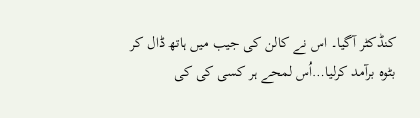کنڈکٹر آگیا۔ اس نے کالن کی جیب میں ہاتھ ڈال کر بٹوہ برآمد کرلیا…اُس لمحے ہر کسی کی کی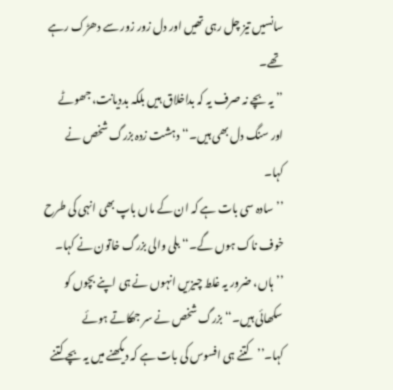سانسیں تیز چل رہی تھیں اور دل زور زور سے دھڑک رہے تھے۔
’’ یہ بچے نہ صرف یہ کہ بداخلاق ہیں بلکہ بددیانت، جھوٹے اور سنگ دل بھی ہیں۔‘‘ دہشت زدہ بزرگ شخص نے کہا۔
’’سادہ سی بات ہے کہ ان کے ماں باپ بھی انہی کی طرح خوف ناک ہوں گے۔‘‘ بلی والی بزرگ خاتون نے کہا۔
’’ہاں، ضرور یہ غلط چیزیں انہوں نے ہی اپنے بچوں کو سکھائی ہیں۔‘‘ بزرگ شخص نے سر جھکاتے ہوئے کہا۔’’کتنے ہی افسوس کی بات ہے کہ دیکھنے میں یہ بچے کتنے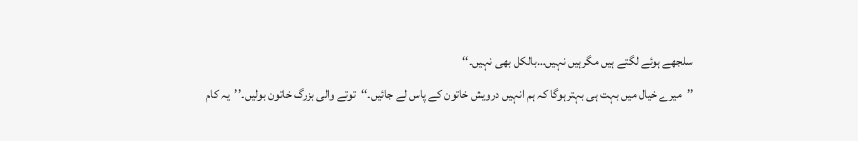سلجھے ہوئے لگتے ہیں مگرہیں نہیں…بالکل بھی نہیں۔‘‘
’’میرے خیال میں بہت ہی بہترہوگا کہ ہم انہیں درویش خاتون کے پاس لے جائیں۔‘‘توتے والی بزرگ خاتون بولیں۔’’یہ کام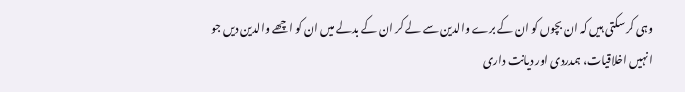وہی کر سکتی ہیں کہ ان بچوں کو ان کے برے والدین سے لے کر ان کے بدلے میں ان کو اچھے والدین دیں جو انہیں اخلاقیات، ہمدردی اور دیانت داری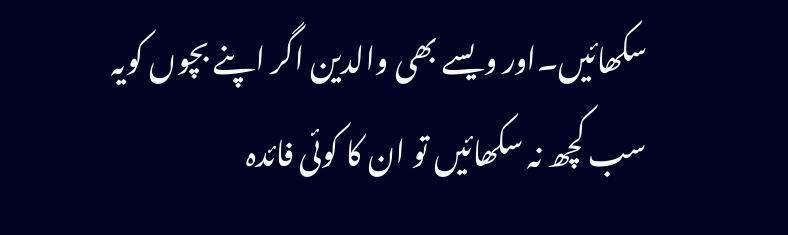سکھائیں۔اور ویسے بھی والدین اگر اپنے بچوں کویہ سب کچھ نہ سکھائیں تو ان کا کوئی فائدہ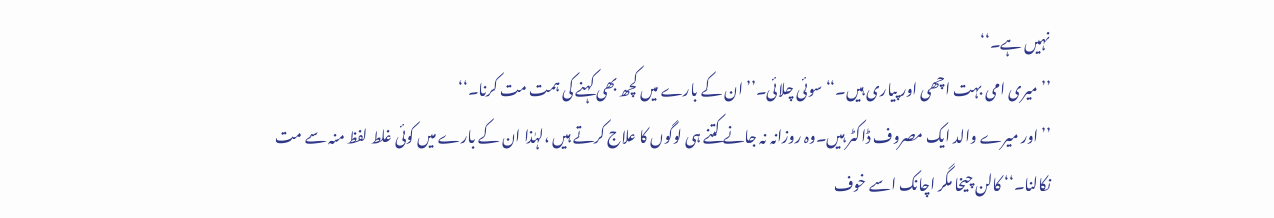نہیں ہے۔‘‘
’’میری امی بہت اچھی اور پیاری ہیں۔‘‘ سوئی چلائی۔’’ ان کے بارے میں کچھ بھی کہنے کی ہمت مت کرنا۔‘‘
’’ اور میرے والد ایک مصروف ڈاکٹر ہیں۔وہ روزانہ نہ جانے کتنے ہی لوگوں کا علاج کرتے ہیں ،لہٰذا ان کے بارے میں کوئی غلط لفظ منہ سے مت نکالنا۔‘‘ کالن چیخا مگر اچانک اسے خوف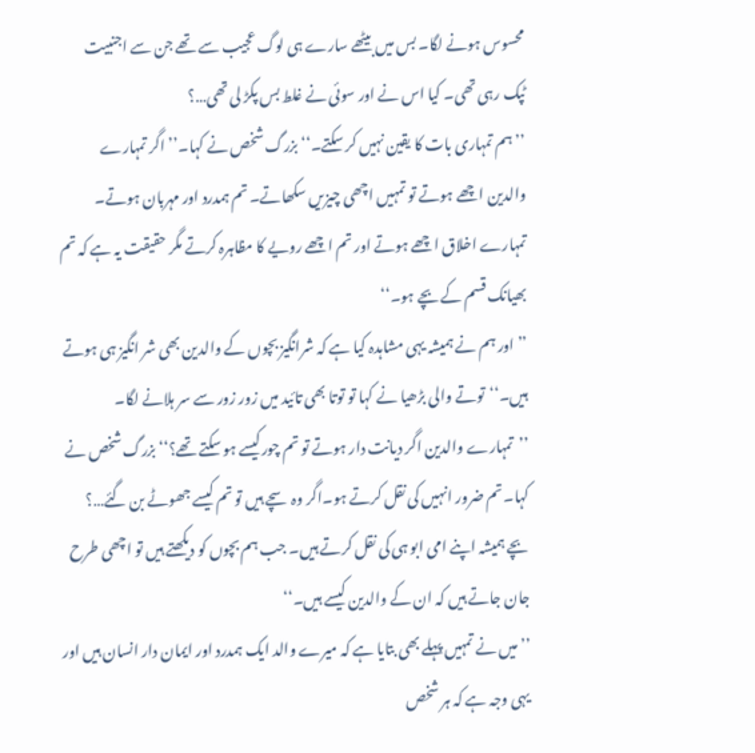محسوس ہونے لگا۔ بس میں بیٹھے سارے ہی لوگ عجیب سے تھے جن سے اجنبیت ٹپک رہی تھی۔ کیا اس نے اور سوئی نے غلط بس پکڑ لی تھی…؟
’’ ہم تمہاری بات کا یقین نہیں کر سکتے۔‘‘ بزرگ شخص نے کہا۔’’ اگر تمہارے والدین اچھے ہوتے تو تمہیں اچھی چیزیں سکھاتے۔ تم ہمدرد اور مہربان ہوتے۔ تمہارے اخلاق اچھے ہوتے اور تم اچھے رویے کا مظاہرہ کرتے مگر حقیقت یہ ہے کہ تم بھیانک قسم کے بچے ہو۔‘‘
’’اور ہم نے ہمیشہ یہی مشاہدہ کیا ہے کہ شرانگیز بچوں کے والدین بھی شر انگیز ہی ہوتے ہیں۔‘‘توتے والی بڑھیا نے کہا تو توتا بھی تائید میں زور زور سے سر ہلانے لگا۔
’’تمہارے والدین اگر دیانت دار ہوتے تو تم چورکیسے ہو سکتے تھے؟‘‘ بزرگ شخص نے کہا۔تم ضرور انہیں کی نقل کرتے ہو۔اگر وہ سچے ہیں تو تم کیسے جھوٹے بن گئے…؟ بچے ہمیشہ اپنے امی ابو ہی کی نقل کرتے ہیں۔ جب ہم بچوں کو دیکھتے ہیں تو اچھی طرح جان جاتے ہیں کہ ان کے والدین کیسے ہیں۔‘‘
’’میں نے تمہیں پہلے بھی بتایا ہے کہ میرے والد ایک ہمدرد اور ایمان دار انسان ہیں اور یہی وجہ ہے کہ ہر شخص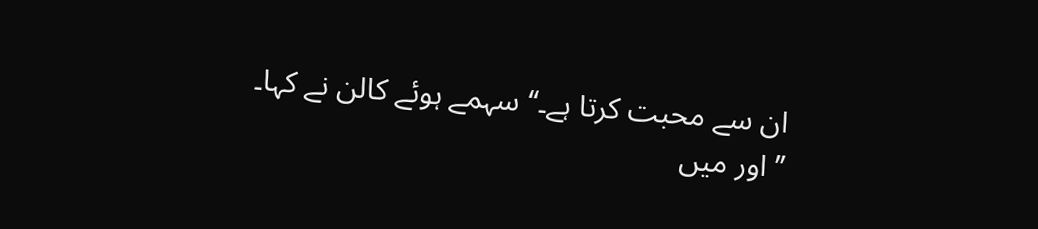ان سے محبت کرتا ہے۔‘‘ سہمے ہوئے کالن نے کہا۔
’’ اور میں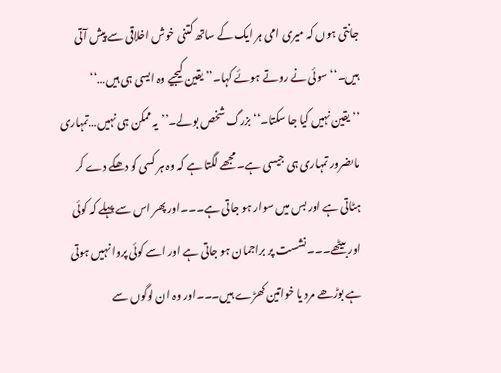جانتی ہوں کہ میری امی ہر ایک کے ساتھ کتنی خوش اخلاقی سے پیش آتی ہیں۔‘‘ سوئی نے روتے ہوئے کہا۔’’ یقین کیجیے وہ ایسی ہی ہیں…‘‘
’’ یقین نہیں کیا جا سکتا۔‘‘ بزرگ شخص بولے۔’’یہ ممکن ہی نہیں…تمہاری ماںضرور تمہاری ہی جیسی ہے۔ مجھے لگتا ہے کہ وہ ہر کسی کو دھکے دے کر ہٹاتی ہے اور بس میں سوار ہو جاتی ہے۔۔۔اور پھر اس سے پہلے کہ کوئی اور بیٹھے۔۔۔نشست پر براجمان ہو جاتی ہے اور اسے کوئی پروا نہیں ہوتی ہے بوڑھے مرد یا خواتین کھڑے ہیں۔۔۔اور وہ ان لوگوں سے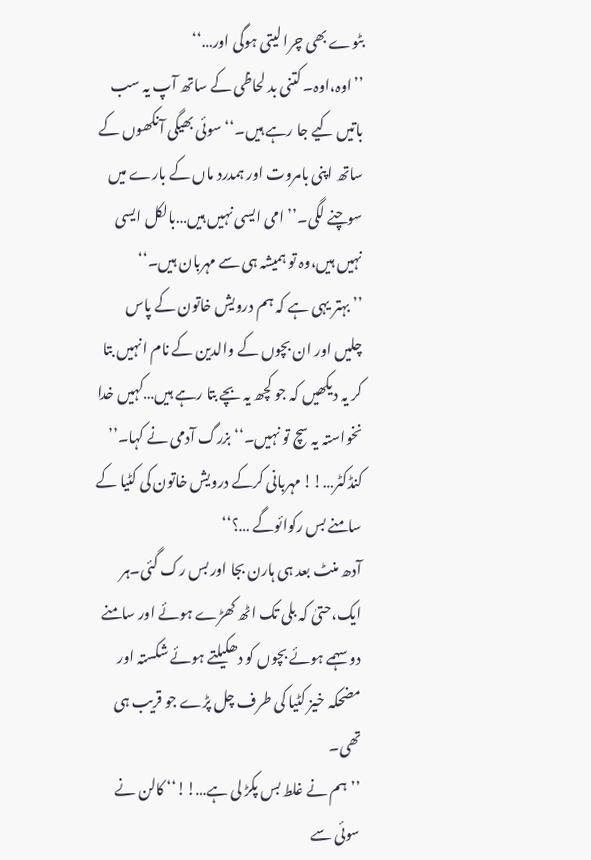بٹوے بھی چرا لیتی ہوگی اور…‘‘
’’اوہ،اوہ۔ کتنی بد لحاظی کے ساتھ آپ یہ سب باتیں کیے جا رہے ہیں۔‘‘ سوئی بھیگی آنکھوں کے ساتھ اپنی بامروت اور ہمدرد ماں کے بارے میں سوچنے لگی۔’’ امی ایسی نہیں ہیں…بالکل ایسی نہیں ہیں،وہ تو ہمیشہ ہی سے مہربان ہیں۔‘‘
’’ بہتر یہی ہے کہ ہم درویش خاتون کے پاس چلیں اور ان بچوں کے والدین کے نام انہیں بتا کر یہ دیکھیں کہ جو کچھ یہ بچے بتا رہے ہیں…کہیں خدا نخواستہ یہ سچ تو نہیں۔‘‘ بزرگ آدمی نے کہا۔’’ کنڈکٹر…!! مہربانی کرکے درویش خاتون کی کٹیا کے سامنے بس رکوائوگے …؟‘‘
آدھ منٹ بعد ہی ہارن بجا اور بس رک گئی۔ہر ایک،حتیٰ کہ بلی تک اٹھ کھڑے ہوئے اور سامنے دو سہمے ہوئے بچوں کو دھکیلتے ہوئے شکستہ اور مضحکہ خیز کٹیا کی طرف چل پڑے جو قریب ہی تھی۔
’’ہم نے غلط بس پکڑ لی ہے…!!‘‘ کالن نے سوئی سے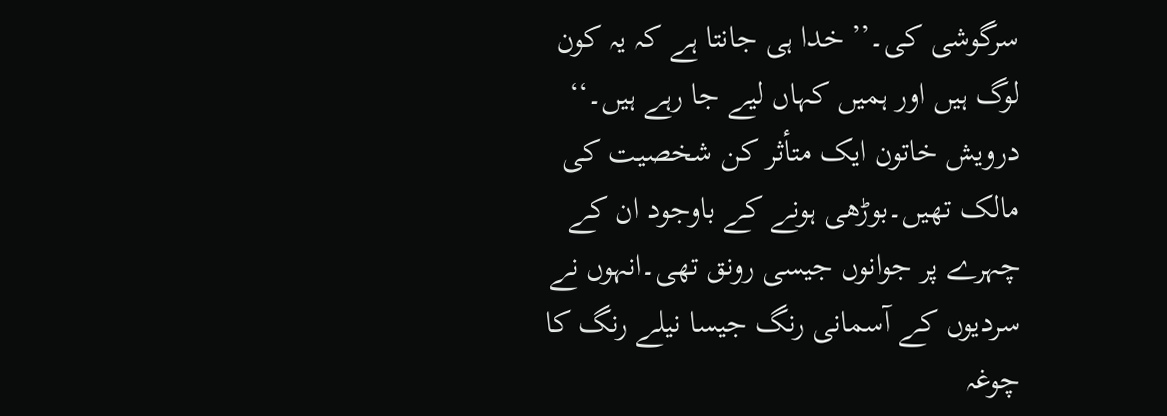سرگوشی کی۔’’ خدا ہی جانتا ہے کہ یہ کون لوگ ہیں اور ہمیں کہاں لیے جا رہے ہیں۔‘‘
درویش خاتون ایک متأثر کن شخصیت کی مالک تھیں۔بوڑھی ہونے کے باوجود ان کے چہرے پر جوانوں جیسی رونق تھی۔انہوں نے سردیوں کے آسمانی رنگ جیسا نیلے رنگ کا چوغہ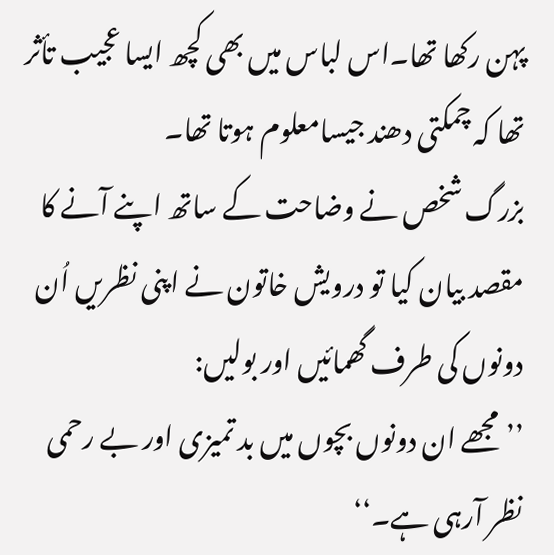پہن رکھا تھا۔اس لباس میں بھی کچھ ایسا عجیب تأثر تھا کہ چمکتی دھند جیسامعلوم ہوتا تھا۔
بزرگ شخص نے وضاحت کے ساتھ اپنے آنے کا مقصد بیان کیا تو درویش خاتون نے اپنی نظریں اُن دونوں کی طرف گھمائیں اور بولیں:
’’مجھے ان دونوں بچوں میں بد تمیزی اور بے رحمی نظر آرہی ہے۔‘‘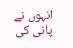انہوں نے پانی کی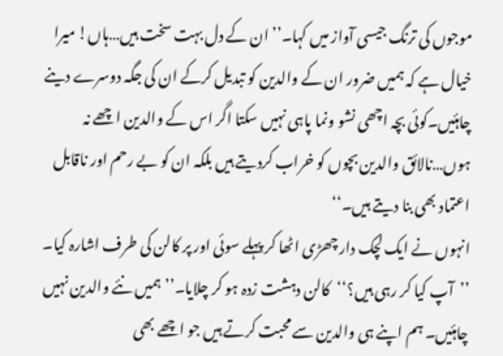موجوں کی ترنگ جیسی آواز میں کہا۔’’ ان کے دل بہت سخت ہیں…ہاں! میرا خیال ہے کہ ہمیں ضرور ان کے والدین کو تبدیل کرکے ان کی جگہ دوسرے دینے چاہئیں۔کوئی بچہ اچھی نشو ونما پاہی نہیں سکتا اگر اس کے والدین اچھے نہ ہوں…نالائق والدین بچوں کو خراب کردیتے ہیں بلکہ ان کو بے رحم اور ناقابل اعتماد بھی بنا دیتے ہیں۔‘‘
انہوں نے ایک لچک دار چھڑی اٹھا کر پہلے سوئی اور پر کالن کی طرف اشارہ کیا۔
’’آپ کیا کر رہی ہیں؟‘‘کالن دہشت زدہ ہو کر چلایا۔’’ہمیں نئے والدین نہیں چاہئیں۔ ہم اپنے ہی والدین سے محبت کرتے ہیں جو اچھے بھی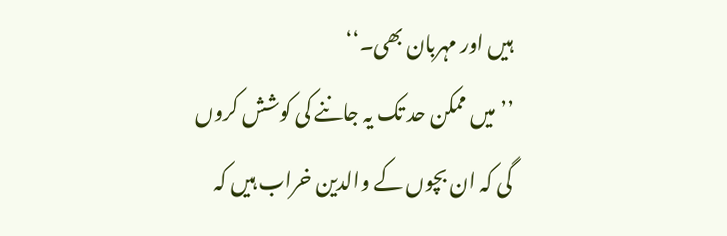ہیں اور مہربان بھی۔‘‘
’’ میں ممکن حد تک یہ جاننے کی کوشش کروں گی کہ ان بچوں کے والدین خراب ہیں کہ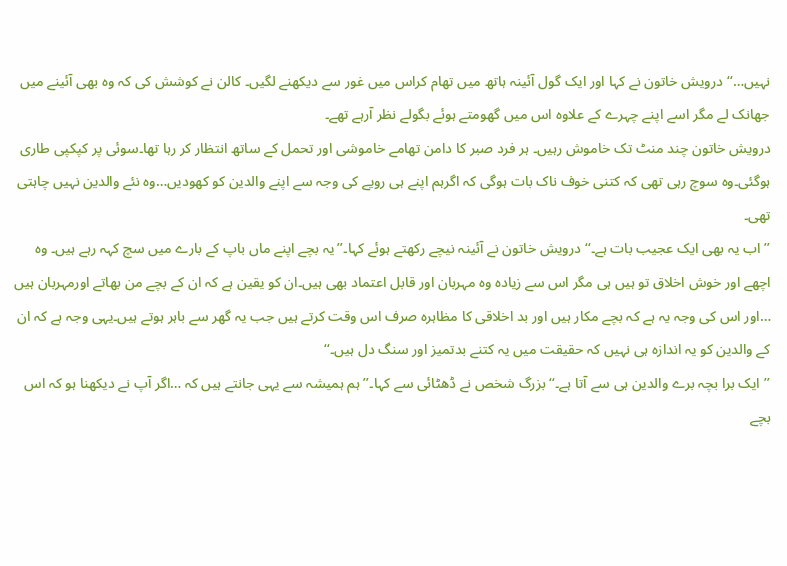نہیں…‘‘ درویش خاتون نے کہا اور ایک گول آئینہ ہاتھ میں تھام کراس میں غور سے دیکھنے لگیں۔ کالن نے کوشش کی کہ وہ بھی آئینے میں جھانک لے مگر اسے اپنے چہرے کے علاوہ اس میں گھومتے ہوئے بگولے نظر آرہے تھے۔
درویش خاتون چند منٹ تک خاموش رہیں۔ ہر فرد صبر کا دامن تھامے خاموشی اور تحمل کے ساتھ انتظار کر رہا تھا۔سوئی پر کپکپی طاری ہوگئی۔وہ سوچ رہی تھی کہ کتنی خوف ناک بات ہوگی کہ اگرہم اپنے ہی رویے کی وجہ سے اپنے والدین کو کھودیں…وہ نئے والدین نہیں چاہتی تھی۔
’’ اب یہ بھی ایک عجیب بات ہے۔‘‘ درویش خاتون نے آئینہ نیچے رکھتے ہوئے کہا۔’’یہ بچے اپنے ماں باپ کے بارے میں سچ کہہ رہے ہیں۔ وہ اچھے اور خوش اخلاق تو ہیں ہی مگر اس سے زیادہ وہ مہربان اور قابل اعتماد بھی ہیں۔ان کو یقین ہے کہ ان کے بچے من بھاتے اورمہربان ہیں …اور اس کی وجہ یہ ہے کہ بچے مکار ہیں اور بد اخلاقی کا مظاہرہ صرف اس وقت کرتے ہیں جب یہ گھر سے باہر ہوتے ہیں۔یہی وجہ ہے کہ ان کے والدین کو یہ اندازہ ہی نہیں کہ حقیقت میں یہ کتنے بدتمیز اور سنگ دل ہیں۔‘‘
’’ایک برا بچہ برے والدین ہی سے آتا ہے۔‘‘ بزرگ شخص نے ڈھٹائی سے کہا۔’’ ہم ہمیشہ سے یہی جانتے ہیں کہ …اگر آپ نے دیکھنا ہو کہ اس بچے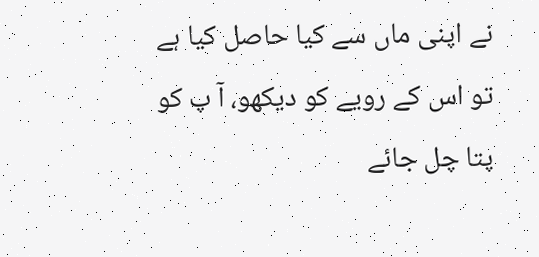نے اپنی ماں سے کیا حاصل کیا ہے تو اس کے رویے کو دیکھو، آ پ کو پتا چل جائے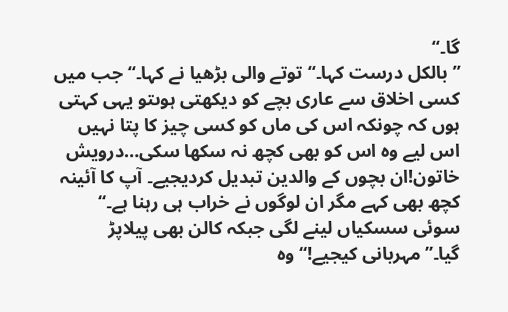گا۔‘‘
’’ بالکل درست کہا۔‘‘ توتے والی بڑھیا نے کہا۔‘‘ جب میں کسی اخلاق سے عاری بچے کو دیکھتی ہوںتو یہی کہتی ہوں کہ چونکہ اس کی ماں کو کسی چیز کا پتا نہیں اس لیے وہ اس کو بھی کچھ نہ سکھا سکی…درویش خاتون!ان بچوں کے والدین تبدیل کردیجیے۔ آپ کا آئینہ کچھ بھی کہے مگر ان لوگوں نے خراب ہی رہنا ہے۔‘‘
سوئی سسکیاں لینے لگی جبکہ کالن بھی پیلاپڑ گیا۔’’مہربانی کیجیے!‘‘ وہ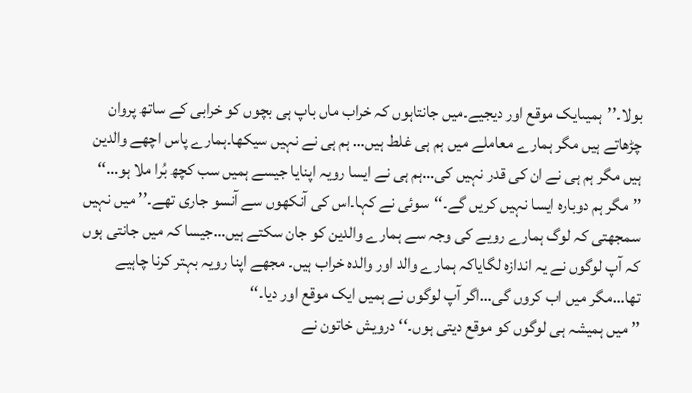بولا۔’’ہمیںایک موقع اور دیجیے۔میں جانتاہوں کہ خراب ماں باپ ہی بچوں کو خرابی کے ساتھ پروان چڑھاتے ہیں مگر ہمارے معاملے میں ہم ہی غلط ہیں… ہم ہی نے نہیں سیکھا۔ہمارے پاس اچھے والدین ہیں مگر ہم ہی نے ان کی قدر نہیں کی…ہم ہی نے ایسا رویہ اپنایا جیسے ہمیں سب کچھ بُرا ملا ہو…‘‘
’’مگر ہم دوبارہ ایسا نہیں کریں گے۔‘‘سوئی نے کہا۔اس کی آنکھوں سے آنسو جاری تھے۔’’ میں نہیں سمجھتی کہ لوگ ہمارے رویے کی وجہ سے ہمارے والدین کو جان سکتے ہیں…جیسا کہ میں جانتی ہوں کہ آپ لوگوں نے یہ اندازہ لگایاکہ ہمارے والد اور والدہ خراب ہیں۔ مجھے اپنا رویہ بہتر کرنا چاہیے تھا…مگر میں اب کروں گی…اگر آپ لوگوں نے ہمیں ایک موقع اور دیا۔‘‘
’’ میں ہمیشہ ہی لوگوں کو موقع دیتی ہوں۔‘‘ درویش خاتون نے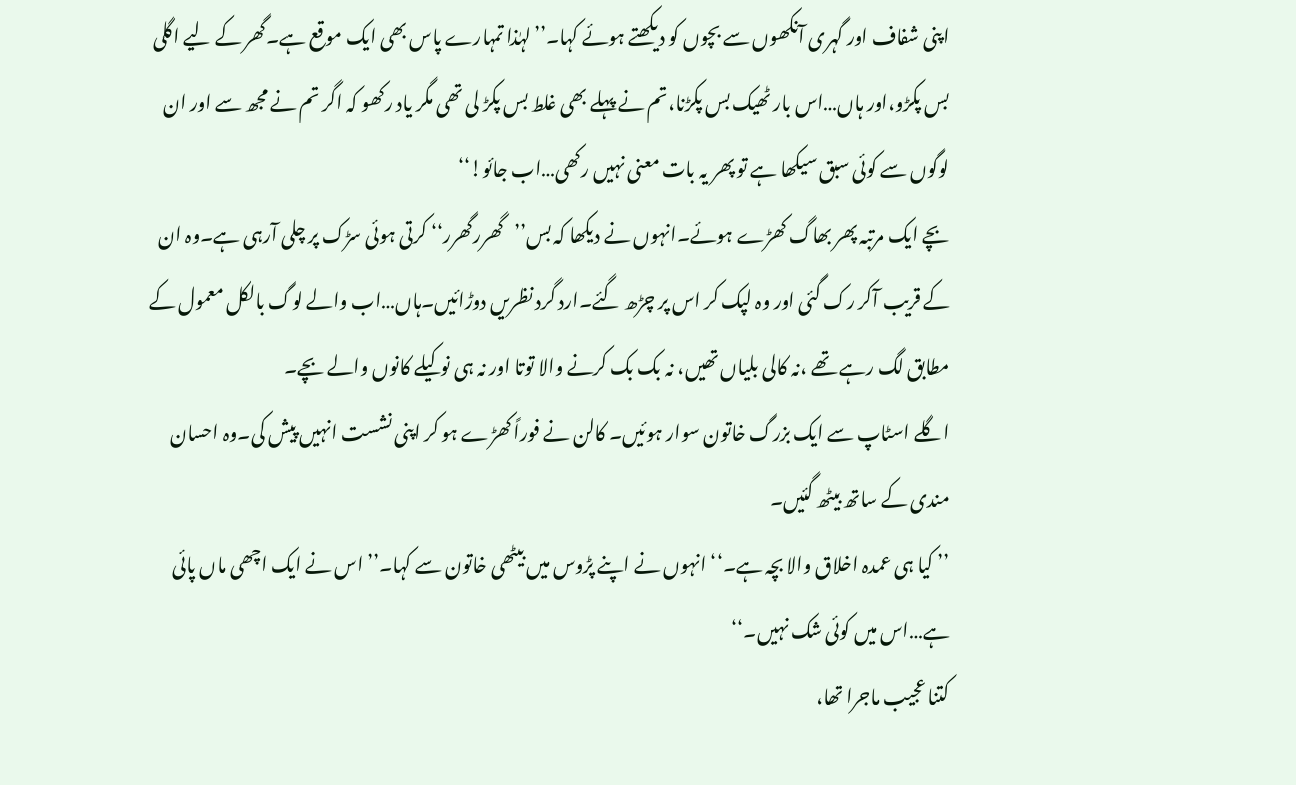اپنی شفاف اور گہری آنکھوں سے بچوں کو دیکھتے ہوئے کہا۔’’لہٰذا تمہارے پاس بھی ایک موقع ہے۔گھر کے لیے اگلی بس پکڑو،اور ہاں…اس بار ٹھیک بس پکڑنا،تم نے پہلے بھی غلط بس پکڑ لی تھی مگر یاد رکھو کہ اگر تم نے مجھ سے اور ان لوگوں سے کوئی سبق سیکھا ہے تو پھر یہ بات معنی نہیں رکھی…اب جائو!‘‘
بچے ایک مرتبہ پھر بھاگ کھڑے ہوئے۔انہوں نے دیکھا کہ بس’’گھررگھرر‘‘ کرتی ہوئی سڑک پر چلی آرہی ہے۔وہ ان کے قریب آکر رک گئی اور وہ لپک کر اس پر چڑھ گئے۔ارد گرد نظریں دوڑائیں۔ہاں…اب والے لوگ بالکل معمول کے مطابق لگ رہے تھے ،نہ کالی بلیاں تھیں، نہ بک بک کرنے والا توتا اور نہ ہی نوکیلے کانوں والے بچے۔
اگلے اسٹاپ سے ایک بزرگ خاتون سوار ہوئیں۔ کالن نے فوراً کھڑے ہو کر اپنی نشست انہیں پیش کی۔وہ احسان مندی کے ساتھ بیٹھ گئیں۔
’’ کیا ہی عمدہ اخلاق والا بچہ ہے۔‘‘ انہوں نے اپنے پڑوس میں بیٹھی خاتون سے کہا۔’’ اس نے ایک اچھی ماں پائی ہے…اس میں کوئی شک نہیں۔‘‘
کتنا عجیب ماجرا تھا،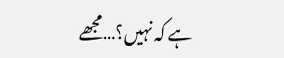ہے کہ نہیں؟…مجھے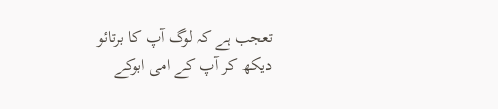تعجب ہے کہ لوگ آپ کا برتائو دیکھ کر آپ کے امی ابوکے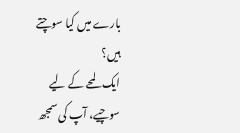بارے میں کیا سوچتے ہیں؟
ایک لمحے کے لیے سوچیے، آپ کی سمجھ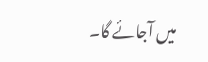میں آجائے گا۔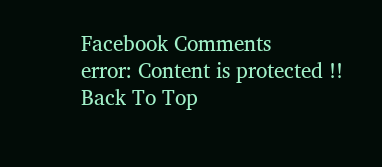Facebook Comments
error: Content is protected !!
Back To Top